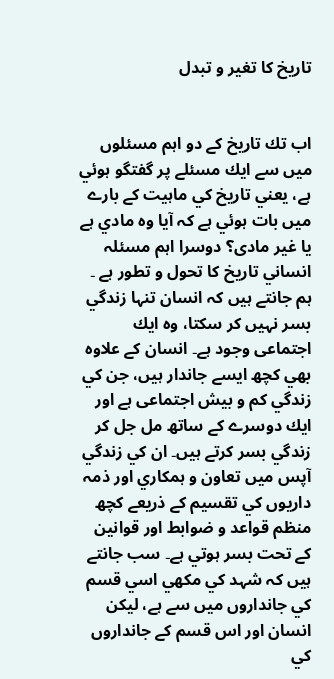تاريخ كا تغير و تبدل


اب تك تاريخ كے دو اہم مسئلوں ميں سے ايك مسئلے پر گفتگو ہوئي ہے، يعني تاريخ كي ماہيت كے بارے ميں بات ہوئي ہے كہ آيا وہ مادي ہے يا غير مادى؟ دوسرا اہم مسئلہ انساني تاريخ كا تحول و تطور ہے ۔
ہم جانتے ہيں كہ انسان تنہا زندگي بسر نہيں كر سكتا، وہ ايك اجتماعى وجود ہے۔ انسان كے علاوہ بھي كچھ ايسے جاندار ہيں، جن كي زندگي كم و بيش اجتماعى ہے اور ايك دوسرے كے ساتھ مل جل كر زندگي بسر كرتے ہيں۔ ان كي زندگي آپس ميں تعاون و ہمكاري اور ذمہ داريوں كي تقسيم كے ذريعے كچھ منظم قواعد و ضوابط اور قوانين كے تحت بسر ہوتي ہے۔ سب جانتے ہيں كہ شہد كي مكھي اسي قسم كي جانداروں ميں سے ہے، ليكن انسان اور اس قسم كے جانداروں كي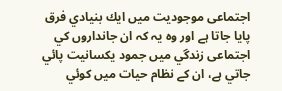اجتماعى موجوديت ميں ايك بنيادي فرق پايا جاتا ہے اور وہ يہ كہ ان جانداروں كي اجتماعى زندگي ميں جمود يكسانيت پائي جاتي ہے، ان كے نظام حيات ميں كوئي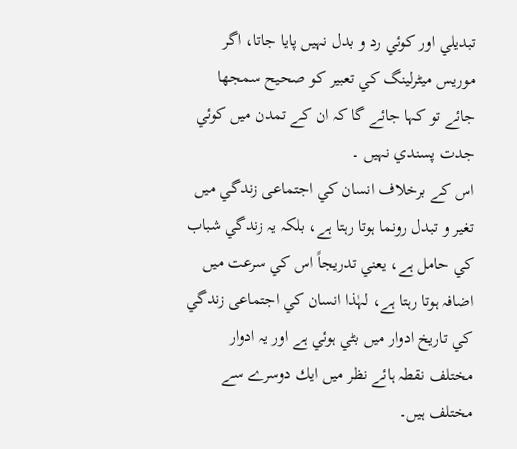تبديلي اور كوئي رد و بدل نہيں پايا جاتا، اگر موريس ميٹرلينگ كي تعبير كو صحيح سمجھا جائے تو كہا جائے گا كہ ان كے تمدن ميں كوئي جدت پسندي نہيں ۔
اس كے برخلاف انسان كي اجتماعى زندگي ميں تغير و تبدل رونما ہوتا رہتا ہے، بلكہ يہ زندگي شباب كي حامل ہے، يعني تدريجاً اس كي سرعت ميں اضافہ ہوتا رہتا ہے، لہٰذا انسان كي اجتماعى زندگي كي تاريخ ادوار ميں بٹي ہوئي ہے اور يہ ادوار مختلف نقطہ ہائے نظر ميں ايك دوسرے سے مختلف ہيں۔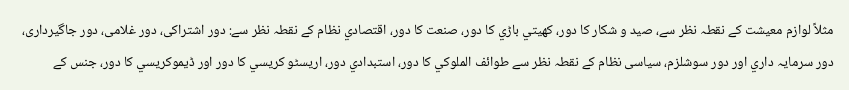مثلاً لوازم معيشت كے نقطہ نظر سے، صيد و شكار كا دور، كھيتي باڑي كا دور، صنعت كا دور، اقتصادي نظام كے نقطہ نظر سے: دور اشتراكى، دور غلامى، دور جاگيردارى، دور سرمايہ داري اور دور سوشلزم، سياسى نظام كے نقطہ نظر سے طوائف الملوكي كا دور، استبدادي دور، اريسٹو كريسي كا دور اور ڈيموكريسي كا دور، جنس كے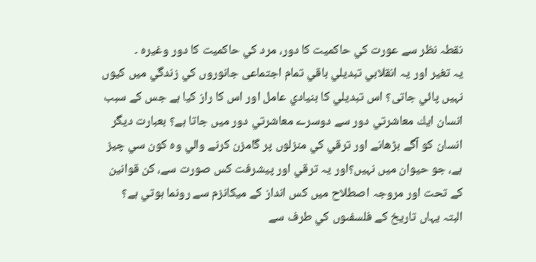نقطہ نظر سے عورت كي حاكميت كا دور، مرد كي حاكميت كا دور وغيرہ ۔
يہ تغير اور يہ انقلابي تبديلي باقي تمام اجتماعى جانوروں كي زندگي ميں كيوں نہيں پائي جاتى؟ اس تبديلي كا بنيادي عامل اور اس كا راز كيا ہے جس كے سبب انسان ايك معاشرتي دور سے دوسرے معاشرتي دور ميں جاتا ہے؟ بعبارت ديگر انسان كو آگے بڑھانے اور ترقي كي منزلوں پر گامزن كرنے والي وہ كون سي چيز ہے، جو حيوان ميں نہيں؟اور يہ ترقي اور پيشرفت كس صورت سے، كن قوانين كے تحت اور مروجہ اصطلاح ميں كس انداز كے ميكانزم سے رونما ہوتي ہے؟
البتہ يہاں تاريخ كے فلسفىوں كي طرف سے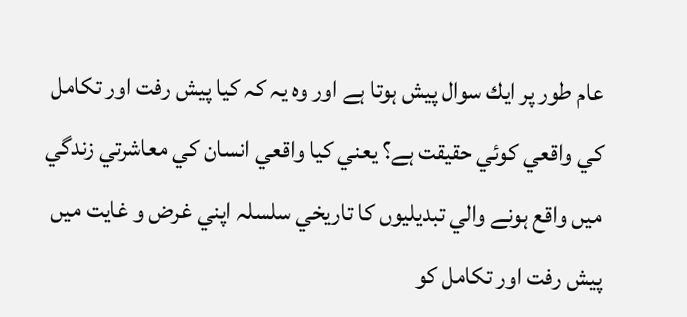عام طور پر ايك سوال پيش ہوتا ہے اور وہ يہ كہ كيا پيش رفت اور تكامل كي واقعي كوئي حقيقت ہے؟ يعني كيا واقعي انسان كي معاشرتي زندگي ميں واقع ہونے والي تبديليوں كا تاريخي سلسلہ اپني غرض و غايت ميں پيش رفت اور تكامل كو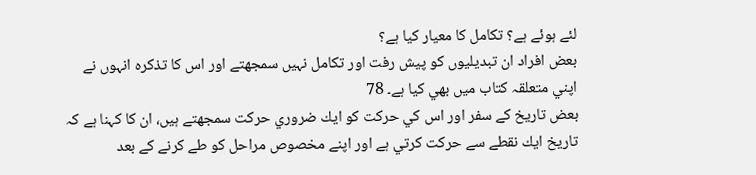لئے ہوئے ہے؟ تكامل كا معيار كيا ہے؟
بعض افراد ان تبديليوں كو پيش رفت اور تكامل نہيں سمجھتے اور اس كا تذكرہ انہوں نے اپني متعلقہ كتاب ميں بھي كيا ہے۔ 78
بعض تاريخ كے سفر اور اس كي حركت كو ايك ضروري حركت سمجھتے ہيں، ان كا كہنا ہے كہ تاريخ ايك نقطے سے حركت كرتي ہے اور اپنے مخصوص مراحل كو طے كرنے كے بعد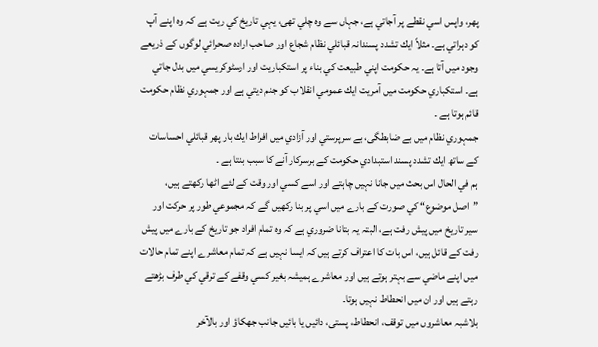پھر، واپس اسي نقطے پر آجاتي ہے، جہاں سے وہ چلي تھى، يہي تاريخ كي ريت ہے كہ وہ اپنے آپ كو دہراتي ہے۔ مثلاً ايك تشدد پسندانہ قبائلي نظام شجاع اور صاحب ارادہ صحرائي لوگوں كے ذريعے وجود ميں آتا ہے۔ يہ حكومت اپني طبيعت كي بناء پر استكباريت اور ارسٹوكريسي ميں بدل جاتي ہے۔ استكباري حكومت ميں آمريت ايك عمومي انقلاب كو جنم ديتي ہے اور جمہوري نظام حكومت قائم ہوتا ہے ۔
جمہوري نظام ميں بے ضابطگى، بے سرپرستي اور آزادي ميں افراط ايك بار پھر قبائلي احساسات كے ساتھ ايك تشدد پسند استبدادي حكومت كے برسركار آنے كا سبب بنتا ہے ۔
ہم في الحال اس بحث ميں جانا نہيں چاہتے اور اسے كسي اور وقت كے لئے اٹھا ركھتے ہيں، ”اصل موضوع“ كي صورت كے بارے ميں اسي پر بنا ركھيں گے كہ مجموعي طور پر حركت اور سير تاريخ ميں پيش رفت ہے، البتہ يہ بتانا ضروري ہے كہ وہ تمام افراد جو تاريخ كے بارے ميں پيش رفت كے قائل ہيں، اس بات كا اعتراف كرتے ہيں كہ ايسا نہيں ہے كہ تمام معاشرے اپنے تمام حالات ميں اپنے ماضي سے بہتر ہوتے ہيں اور معاشرے ہميشہ بغير كسي وقفے كے ترقي كي طرف بڑھتے رہتے ہيں اور ان ميں انحطاط نہيں ہوتا۔
بلاشبہ معاشروں ميں توقف، انحطاط، پستى، دائيں يا بائيں جانب جھكاؤ اور بالآخر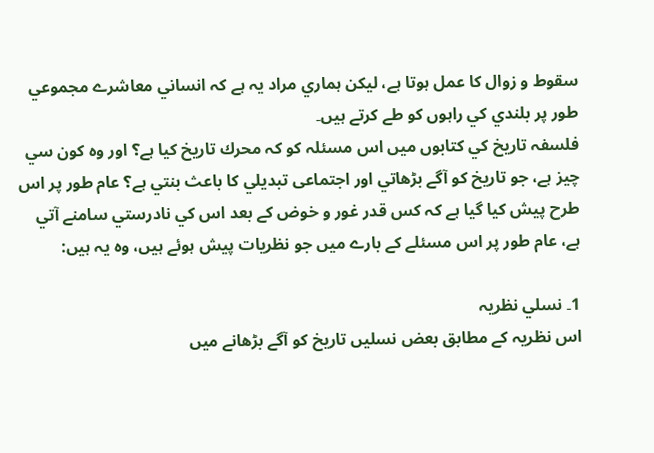سقوط و زوال كا عمل ہوتا ہے، ليكن ہماري مراد يہ ہے كہ انساني معاشرے مجموعي طور پر بلندي كي راہوں كو طے كرتے ہيں۔
فلسفہ تاريخ كي كتابوں ميں اس مسئلہ كو كہ محرك تاريخ كيا ہے؟ اور وہ كون سي چيز ہے، جو تاريخ كو آگے بڑھاتي اور اجتماعى تبديلي كا باعث بنتي ہے؟ عام طور پر اس طرح پيش كيا گيا ہے كہ كس قدر غور و خوض كے بعد اس كي نادرستي سامنے آتي ہے، عام طور پر اس مسئلے كے بارے ميں جو نظريات پيش ہوئے ہيں، وہ يہ ہيں:

1۔ نسلي نظريہ
اس نظريہ كے مطابق بعض نسليں تاريخ كو آگے بڑھانے ميں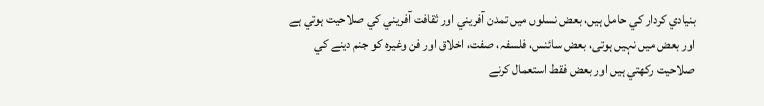بنيادي كردار كي حامل ہيں، بعض نسلوں ميں تمدن آفريني اور ثقافت آفريني كي صلاحيت ہوتي ہے اور بعض ميں نہيں ہوتى، بعض سائنس، فلسفہ، صفت، اخلاق اور فن وغيرہ كو جنم دينے كي صلاحيت ركھتي ہيں اور بعض فقط استعمال كرنے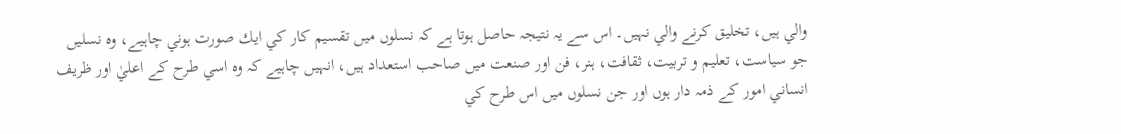والي ہيں، تخليق كرنے والي نہيں۔ اس سے يہ نتيجہ حاصل ہوتا ہے كہ نسلوں ميں تقسيم كار كي ايك صورت ہوني چاہيے، وہ نسليں جو سياست، تعليم و تربيت، ثقافت، ہنر، فن اور صنعت ميں صاحب استعداد ہيں، انہيں چاہيے كہ وہ اسي طرح كے اعليٰ اور ظريف انساني امور كے ذمہ دار ہوں اور جن نسلوں ميں اس طرح كي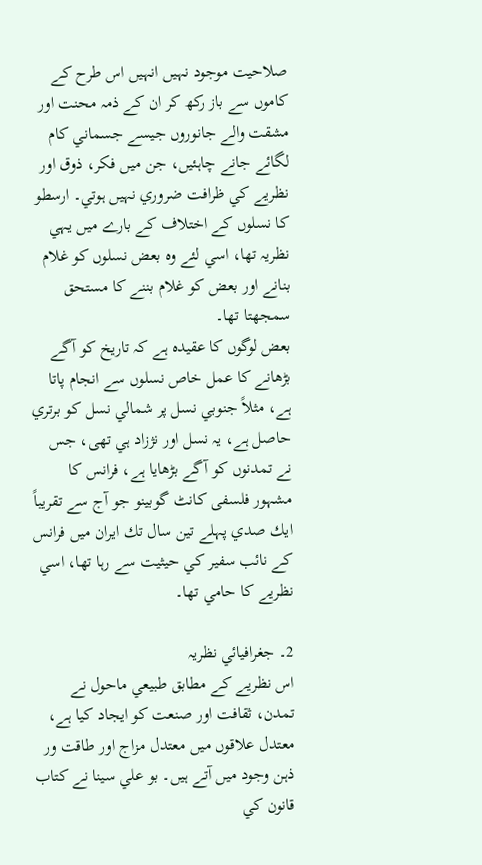صلاحيت موجود نہيں انہيں اس طرح كے كاموں سے باز ركھ كر ان كے ذمہ محنت اور مشقت والے جانوروں جيسے جسماني كام لگائے جانے چاہئيں، جن ميں فكر، ذوق اور نظريے كي ظرافت ضروري نہيں ہوتي۔ ارسطو كا نسلوں كے اختلاف كے بارے ميں يہي نظريہ تھا، اسي لئے وہ بعض نسلوں كو غلام بنانے اور بعض كو غلام بننے كا مستحق سمجھتا تھا۔
بعض لوگوں كا عقيدہ ہے كہ تاريخ كو آگے بڑھانے كا عمل خاص نسلوں سے انجام پاتا ہے، مثلاً جنوبي نسل پر شمالي نسل كو برتري حاصل ہے، يہ نسل اور نژزاد ہي تھى، جس نے تمدنوں كو آگے بڑھايا ہے، فرانس كا مشہور فلسفى كانٹ گوبينو جو آج سے تقريباً ايك صدي پہلے تين سال تك ايران ميں فرانس كے نائب سفير كي حيثيت سے رہا تھا، اسي نظريے كا حامي تھا۔

2۔ جغرافيائي نظريہ
اس نظريے كے مطابق طبيعي ماحول نے تمدن، ثقافت اور صنعت كو ايجاد كيا ہے، معتدل علاقوں ميں معتدل مزاج اور طاقت ور ذہن وجود ميں آتے ہيں۔ بو علي سينا نے كتاب قانون كي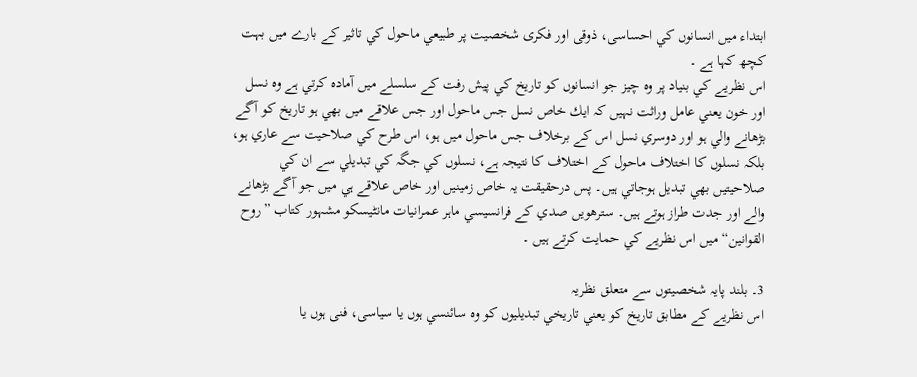ابتداء ميں انسانوں كي احساسى، ذوقى اور فكرى شخصيت پر طبيعي ماحول كي تاثير كے بارے ميں بہت كچھ كہا ہے ۔
اس نظريے كي بنياد پر وہ چيز جو انسانوں كو تاريخ كي پيش رفت كے سلسلے ميں آمادہ كرتي ہے وہ نسل اور خون يعني عامل وراثت نہيں كہ ايك خاص نسل جس ماحول اور جس علاقے ميں بھي ہو تاريخ كو آگے بڑھانے والي ہو اور دوسري نسل اس كے برخلاف جس ماحول ميں ہو، اس طرح كي صلاحيت سے عاري ہو، بلكہ نسلوں كا اختلاف ماحول كے اختلاف كا نتيجہ ہے، نسلوں كي جگہ كي تبديلي سے ان كي صلاحيتيں بھي تبديل ہوجاتي ہيں۔ پس درحقيقت يہ خاص زمينيں اور خاص علاقے ہي ميں جو آگے بڑھانے والے اور جدت طراز ہوتے ہيں۔ سترھويں صدي كے فرانسيسي ماہر عمرانيات مانٹيسكو مشہور كتاب ”روح القوانين“ ميں اس نظريے كي حمايت كرتے ہيں ۔

3۔ بلند پايہ شخصيتوں سے متعلق نظريہ
اس نظريے كے مطابق تاريخ كو يعني تاريخي تبديليوں كو وہ سائنسي ہوں يا سياسى، فنى ہوں يا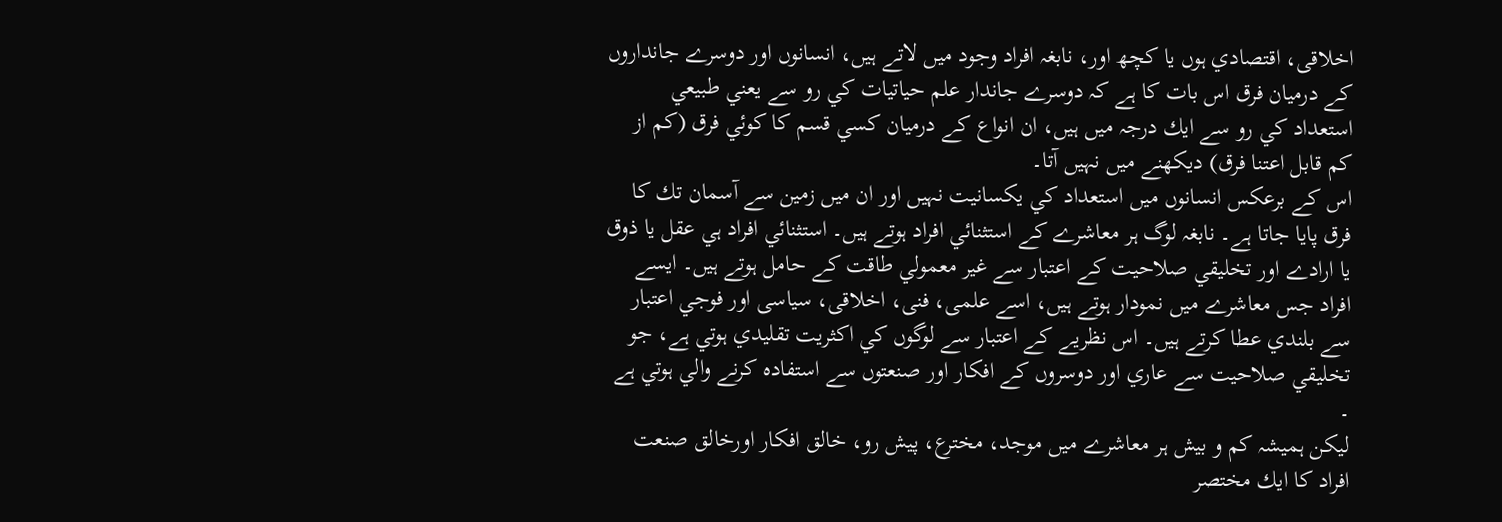اخلاقى، اقتصادي ہوں يا كچھ اور، نابغہ افراد وجود ميں لاتے ہيں، انسانوں اور دوسرے جانداروں كے درميان فرق اس بات كا ہے كہ دوسرے جاندار علم حياتيات كي رو سے يعني طبيعي استعداد كي رو سے ايك درجہ ميں ہيں، ان انواع كے درميان كسي قسم كا كوئي فرق (كم از كم قابل اعتنا فرق) ديكھنے ميں نہيں آتا۔
اس كے برعكس انسانوں ميں استعداد كي يكسانيت نہيں اور ان ميں زمين سے آسمان تك كا فرق پايا جاتا ہے۔ نابغہ لوگ ہر معاشرے كے استثنائي افراد ہوتے ہيں۔ استثنائي افراد ہي عقل يا ذوق يا ارادے اور تخليقي صلاحيت كے اعتبار سے غير معمولي طاقت كے حامل ہوتے ہيں۔ ايسے افراد جس معاشرے ميں نمودار ہوتے ہيں، اسے علمى، فنى، اخلاقى، سياسى اور فوجي اعتبار سے بلندي عطا كرتے ہيں۔ اس نظريے كے اعتبار سے لوگوں كي اكثريت تقليدي ہوتي ہے، جو تخليقي صلاحيت سے عاري اور دوسروں كے افكار اور صنعتوں سے استفادہ كرنے والي ہوتي ہے ۔
ليكن ہميشہ كم و بيش ہر معاشرے ميں موجد، مخترع، پيش رو، خالق افكار اورخالق صنعت افراد كا ايك مختصر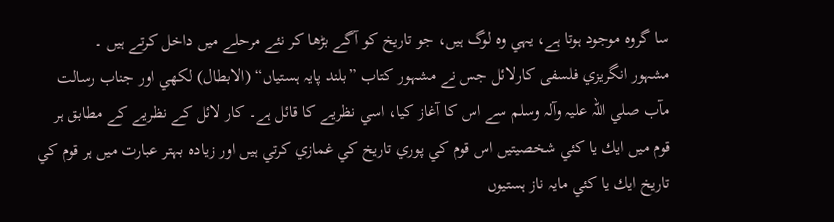سا گروہ موجود ہوتا ہے، يہي وہ لوگ ہيں، جو تاريخ كو آگے بڑھا كر نئے مرحلے ميں داخل كرتے ہيں ۔
مشہور انگريزي فلسفى كارلائل جس نے مشہور كتاب ”بلند پايہ ہستياں“ (الابطال) لكھي اور جناب رسالت مآب صلي اللہ عليہ وآلہ وسلم سے اس كا آغاز كيا، اسي نظريے كا قائل ہے۔ كار لائل كے نظريے كے مطابق ہر قوم ميں ايك يا كئي شخصيتيں اس قوم كي پوري تاريخ كي غمازي كرتي ہيں اور زيادہ بہتر عبارت ميں ہر قوم كي تاريخ ايك يا كئي مايہ ناز ہستيوں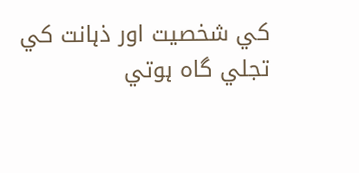كي شخصيت اور ذہانت كي تجلي گاہ ہوتي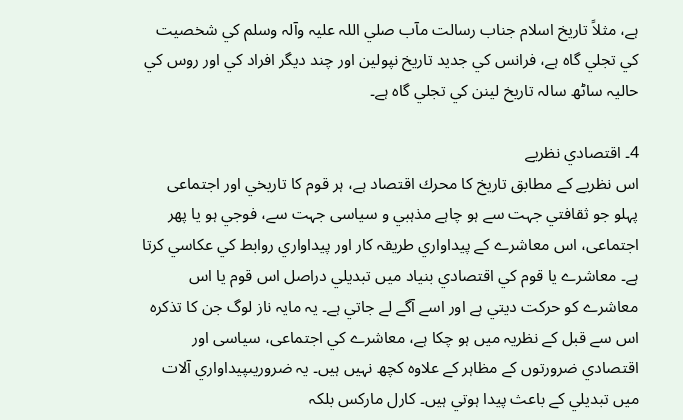ہے، مثلاً تاريخ اسلام جناب رسالت مآب صلي اللہ عليہ وآلہ وسلم كي شخصيت كي تجلي گاہ ہے، فرانس كي جديد تاريخ نپولين اور چند ديگر افراد كي اور روس كي حاليہ ساٹھ سالہ تاريخ لينن كي تجلي گاہ ہے۔

4۔ اقتصادي نظريے
اس نظريے كے مطابق تاريخ كا محرك اقتصاد ہے، ہر قوم كا تاريخي اور اجتماعى پہلو جو ثقافتي جہت سے ہو چاہے مذہبي و سياسى جہت سے، فوجي ہو يا پھر اجتماعى، اس معاشرے كے پيداواري طريقہ كار اور پيداواري روابط كي عكاسي كرتا ہے۔ معاشرے يا قوم كي اقتصادي بنياد ميں تبديلي دراصل اس قوم يا اس معاشرے كو حركت ديتي ہے اور اسے آگے لے جاتي ہے۔ يہ مايہ ناز لوگ جن كا تذكرہ اس سے قبل كے نظريہ ميں ہو چكا ہے، معاشرے كي اجتماعى، سياسى اور اقتصادي ضرورتوں كے مظاہر كے علاوہ كچھ نہيں ہيں۔ يہ ضروريںپيداواري آلات ميں تبديلي كے باعث پيدا ہوتي ہيں۔ كارل ماركس بلكہ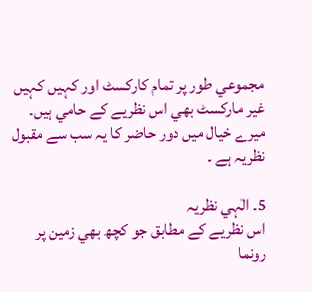مجموعي طور پر تمام كاركسٹ اور كہيں كہيں غير ماركسٹ بھي اس نظريے كے حامي ہيں۔ ميرے خيال ميں دور حاضر كا يہ سب سے مقبول نظريہ ہے ۔

5۔ الٰہي نظريہ
اس نظريے كے مطابق جو كچھ بھي زمين پر رونما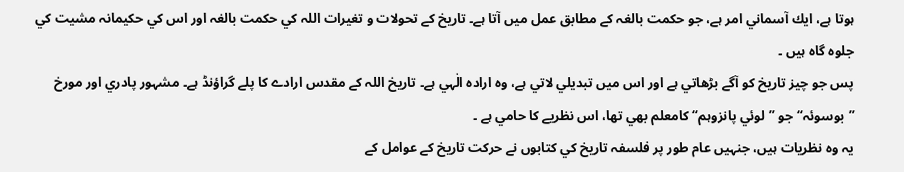ہوتا ہے، ايك آسماني امر ہے، جو حكمت بالغہ كے مطابق عمل ميں آتا ہے۔ تاريخ كے تحولات و تغيرات اللہ كي حكمت بالغہ اور اس كي حكيمانہ مشيت كي جلوہ گاہ ہيں ۔
پس جو چيز تاريخ كو آگے بڑھاتي ہے اور اس ميں تبديلي لاتي ہے، وہ ارادہ الٰہي ہے۔ تاريخ اللہ كے مقدس ارادے كا پلے گراؤنڈ ہے۔ مشہور پادري اور مورخ ”بوسوئہ“ جو ”لوئي پانزوہم“ كامعلم بھي تھا، اس نظريے كا حامي ہے ۔
يہ وہ نظريات ہيں، جنہيں عام طور پر فلسفہ تاريخ كي كتابوں نے حركت تاريخ كے عوامل كے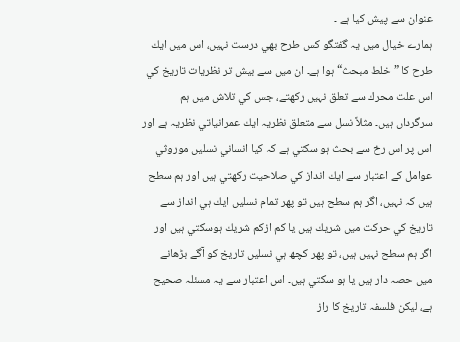عنوان سے پيش كيا ہے ۔
ہمارے خيال ميں يہ گفتگو كس طرح بھي درست نہيں، اس ميں ايك طرح كا ”خلط مبحث“ ہوا ہے۔ ان ميں سے بيش تر نظريات تاريخ كي اس علت محرك سے تعلق نہيں ركھتے، جس كي تلاش ميں ہم سرگرداں ہيں۔ مثلاً نسل سے متعلق نظريہ ايك عمرانياتي نظريہ ہے اور اس پر اس رخ سے بحث ہو سكتي ہے كہ كيا انساني نسليں موروثي عوامل كے اعتبار سے ايك انداز كي صلاحيت ركھتي ہيں اور ہم سطح ہيں كہ نہيں، اگر ہم سطح ہيں تو پھر تمام نسليں ايك ہي انداز سے تاريخ كي حركت ميں شريك ہيں يا كم ازكم شريك ہوسكتي ہيں اور اگر ہم سطح نہيں ہيں، تو پھر كچھ ہي نسليں تاريخ كو آگے بڑھانے ميں حصہ دار ہيں يا ہو سكتي ہيں۔ اس اعتبار سے يہ مسئلہ صحيح ہے، ليكن فلسفہ تاريخ كا راز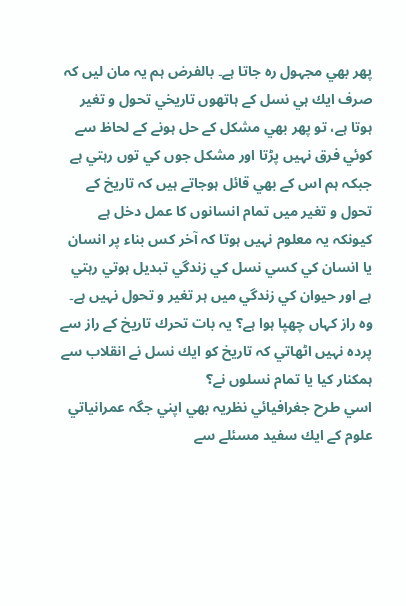پھر بھي مجہول رہ جاتا ہے۔ بالفرض ہم يہ مان ليں كہ صرف ايك ہي نسل كے ہاتھوں تاريخي تحول و تغير ہوتا ہے، تو پھر بھي مشكل كے حل ہونے كے لحاظ سے كوئي فرق نہيں پڑتا اور مشكل جوں كي توں رہتي ہے جبكہ ہم اس كے بھي قائل ہوجاتے ہيں كہ تاريخ كے تحول و تغير ميں تمام انسانوں كا عمل دخل ہے كيونكہ يہ معلوم نہيں ہوتا كہ آخر كس بناء پر انسان يا انسان كي كسي نسل كي زندگي تبديل ہوتي رہتي ہے اور حيوان كي زندگي ميں ہر تغير و تحول نہيں ہے۔ وہ راز كہاں چھپا ہوا ہے؟ يہ بات تحرك تاريخ كے راز سے پردہ نہيں اٹھاتي كہ تاريخ كو ايك نسل نے انقلاب سے ہمكنار كيا يا تمام نسلوں نے؟
اسي طرح جغرافيائي نظريہ بھي اپني جگہ عمرانياتي علوم كے ايك سفيد مسئلے سے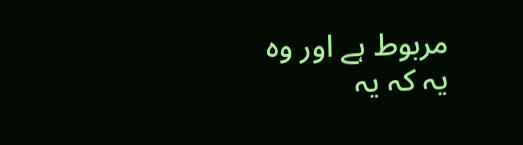مربوط ہے اور وہ يہ كہ يہ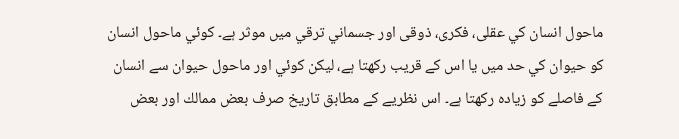ماحول انسان كي عقلى، فكرى، ذوقى اور جسماني ترقي ميں موثر ہے۔ كوئي ماحول انسان كو حيوان كي حد ميں يا اس كے قريب ركھتا ہے، ليكن كوئي اور ماحول حيوان سے انسان كے فاصلے كو زيادہ ركھتا ہے۔ اس نظريے كے مطابق تاريخ صرف بعض ممالك اور بعض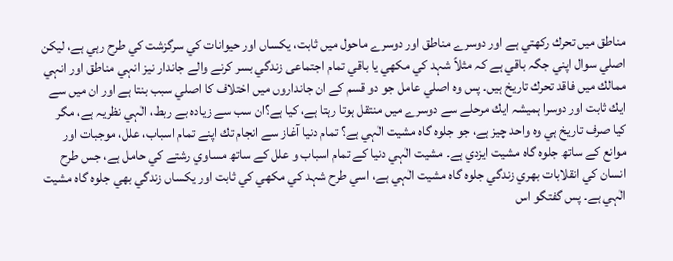مناطق ميں تحرك ركھتي ہے اور دوسرے مناطق اور دوسرے ماحول ميں ثابت، يكساں اور حيوانات كي سرگزشت كي طرح رہي ہے، ليكن اصلي سوال اپني جگہ باقي ہے كہ مثلاً شہد كي مكھي يا باقي تمام اجتماعى زندگي بسر كرنے والے جاندار نيز انہي مناطق اور انہي ممالك ميں فاقد تحرك تاريخ ہيں۔ پس وہ اصلي عامل جو دو قسم كے ان جانداروں ميں اختلاف كا اصلي سبب بنتا ہے اور ان ميں سے ايك ثابت اور دوسرا ہميشہ ايك مرحلے سے دوسرے ميں منتقل ہوتا رہتا ہے، كيا ہے؟ان سب سے زيادہ بے ربط، الٰہي نظريہ ہے، مگر كيا صرف تاريخ ہي وہ واحد چيز ہے، جو جلوہ گاہ مشيت الٰہي ہے؟ تمام دنيا آغاز سے انجام تك اپنے تمام اسباب، علل، موجبات اور موانع كے ساتھ جلوہ گاہ مشيت ايزدي ہے۔ مشيت الٰہي دنيا كے تمام اسباب و علل كے ساتھ مساوي رشتے كي حامل ہے، جس طرح انسان كي انقلابات بھري زندگي جلوہ گاہ مشيت الٰہي ہے، اسي طرح شہد كي مكھي كي ثابت اور يكساں زندگي بھي جلوہ گاہ مشيت الٰہي ہے۔ پس گفتگو اس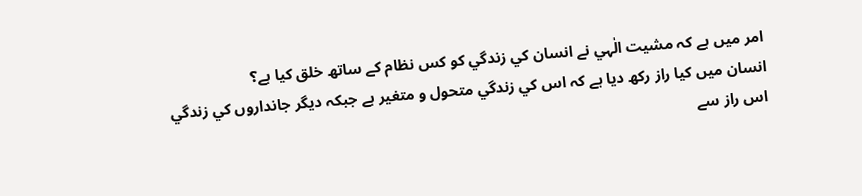امر ميں ہے كہ مشيت الٰہي نے انسان كي زندگي كو كس نظام كے ساتھ خلق كيا ہے؟
انسان ميں كيا راز ركھ ديا ہے كہ اس كي زندگي متحول و متغير ہے جبكہ ديگر جانداروں كي زندگي اس راز سے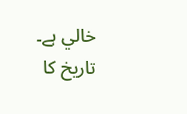خالي ہے۔
تاريخ كا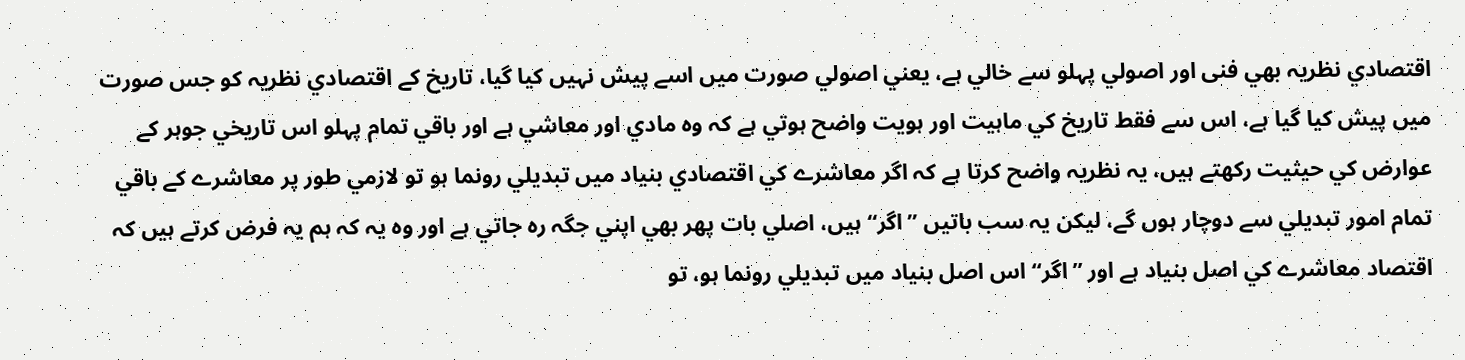اقتصادي نظريہ بھي فنى اور اصولي پہلو سے خالي ہے، يعني اصولي صورت ميں اسے پيش نہيں كيا گيا، تاريخ كے اقتصادي نظريہ كو جس صورت ميں پيش كيا گيا ہے، اس سے فقط تاريخ كي ماہيت اور ہويت واضح ہوتي ہے كہ وہ مادي اور معاشي ہے اور باقي تمام پہلو اس تاريخي جوہر كے عوارض كي حيثيت ركھتے ہيں، يہ نظريہ واضح كرتا ہے كہ اگر معاشرے كي اقتصادي بنياد ميں تبديلي رونما ہو تو لازمي طور پر معاشرے كے باقي تمام امور تبديلي سے دوچار ہوں گے، ليكن يہ سب باتيں ”اگر“ ہيں، اصلي بات پھر بھي اپني جگہ رہ جاتي ہے اور وہ يہ كہ ہم يہ فرض كرتے ہيں كہ اقتصاد معاشرے كي اصل بنياد ہے اور ”اگر“ اس اصل بنياد ميں تبديلي رونما ہو، تو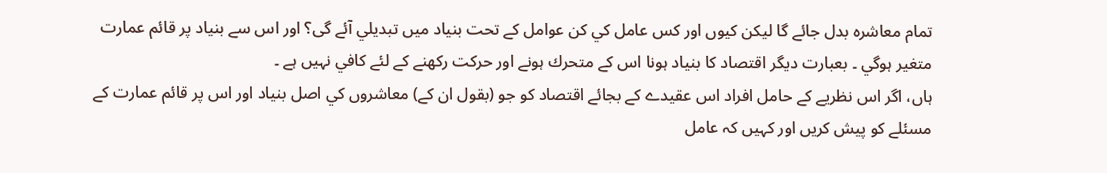تمام معاشرہ بدل جائے گا ليكن كيوں اور كس عامل كي كن عوامل كے تحت بنياد ميں تبديلي آئے گى؟ اور اس سے بنياد پر قائم عمارت متغير ہوگي ۔ بعبارت ديگر اقتصاد كا بنياد ہونا اس كے متحرك ہونے اور حركت ركھنے كے لئے كافي نہيں ہے ۔
ہاں، اگر اس نظريے كے حامل افراد اس عقيدے كے بجائے اقتصاد كو جو (بقول ان كے) معاشروں كي اصل بنياد اور اس پر قائم عمارت كے مسئلے كو پيش كريں اور كہيں كہ عامل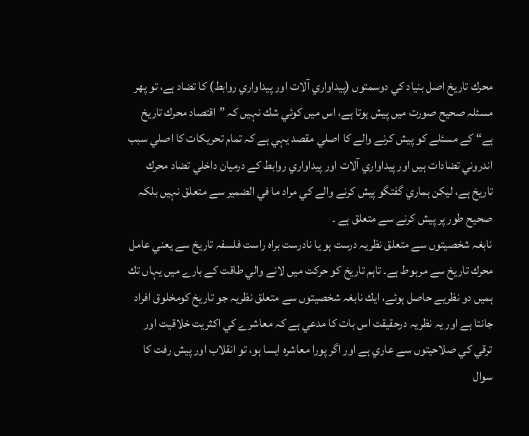محرك تاريخ اصل بنياد كي دوسمتوں (پيداواري آلات اور پيداواري روابط) كا تضاد ہے، تو پھر مسئلہ صحيح صورت ميں پيش ہوتا ہے، اس ميں كوئي شك نہيں كہ ”اقتصاد محرك تاريخ ہے“ كے مسئلے كو پيش كرنے والے كا اصلي مقصد يہي ہے كہ تمام تحريكات كا اصلي سبب اندروني تضادات ہيں اور پيداواري آلات اور پيداواري روابط كے درميان داخلي تضاد محرك تاريخ ہے، ليكن ہماري گفتگو پيش كرنے والے كي مراد ما في الضمير سے متعلق نہيں بلكہ صحيح طور پر پيش كرنے سے متعلق ہے ۔
نابغہ شخصيتوں سے متعلق نظريہ درست ہو يا نادرست براہ راست فلسفہ تاريخ سے يعني عامل محرك تاريخ سے مربوط ہے۔ تاہم تاريخ كو حركت ميں لانے والي طاقت كے بارے ميں يہاں تك ہميں دو نظريے حاصل ہوئے، ايك نابغہ شخصيتوں سے متعلق نظريہ جو تاريخ كومخلوق افراد جانتا ہے اور يہ نظريہ درحقيقت اس بات كا مدعي ہے كہ معاشرے كي اكثريت خلاقيت اور ترقي كي صلاحيتوں سے عاري ہے اور اگر پورا معاشرہ ايسا ہو، تو انقلاب اور پيش رفت كا سوال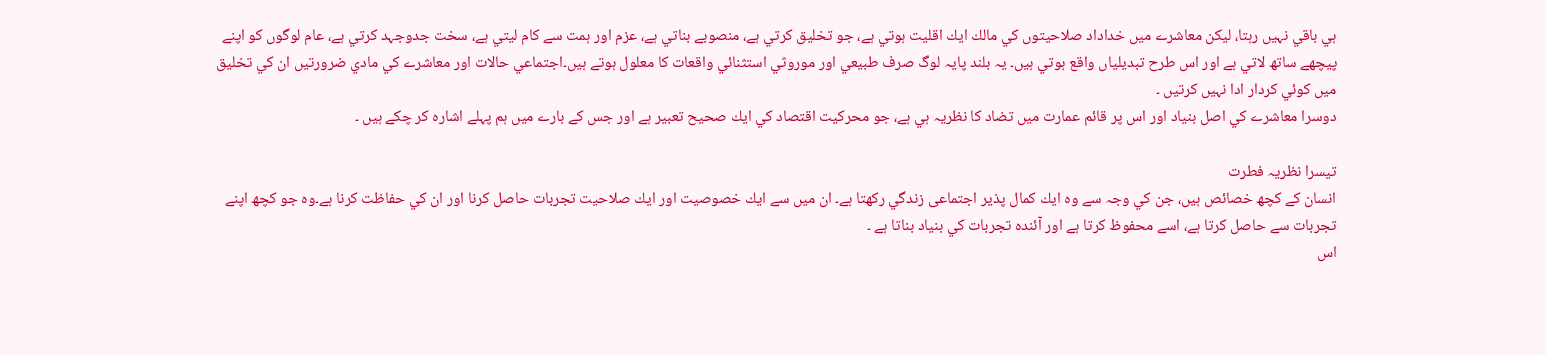ہي باقي نہيں رہتا، ليكن معاشرے ميں خداداد صلاحيتوں كي مالك ايك اقليت ہوتي ہے، جو تخليق كرتي ہے، منصوبے بناتي ہے، عزم اور ہمت سے كام ليتي ہے، سخت جدوجہد كرتي ہے، عام لوگوں كو اپنے پيچھے ساتھ لاتي ہے اور اس طرح تبديلياں واقع ہوتي ہيں۔ يہ بلند پايہ لوگ صرف طبيعي اور موروثي استثنائي واقعات كا معلول ہوتے ہيں۔اجتماعي حالات اور معاشرے كي مادي ضرورتيں ان كي تخليق ميں كوئي كردار ادا نہيں كرتيں ۔
دوسرا معاشرے كي اصل بنياد اور اس پر قائم عمارت ميں تضاد كا نظريہ ہي ہے، جو محركيت اقتصاد كي ايك صحيح تعبير ہے اور جس كے بارے ميں ہم پہلے اشارہ كر چكے ہيں ۔

تيسرا نظريہ فطرت
انسان كے كچھ خصائص ہيں، جن كي وجہ سے وہ ايك كمال پذير اجتماعى زندگي ركھتا ہے۔ ان ميں سے ايك خصوصيت اور ايك صلاحيت تجربات حاصل كرنا اور ان كي حفاظت كرنا ہے۔وہ جو كچھ اپنے تجربات سے حاصل كرتا ہے، اسے محفوظ كرتا ہے اور آئندہ تجربات كي بنياد بناتا ہے ۔
اس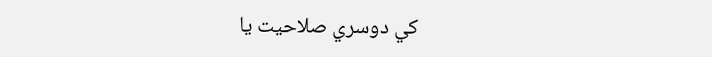كي دوسري صلاحيت يا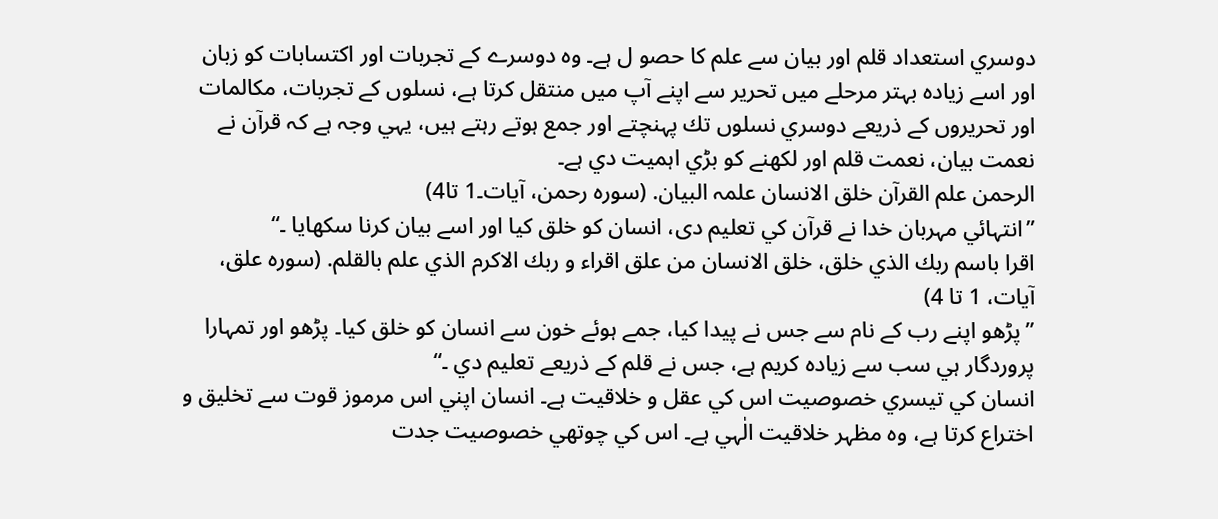دوسري استعداد قلم اور بيان سے علم كا حصو ل ہے۔ وہ دوسرے كے تجربات اور اكتسابات كو زبان اور اسے زيادہ بہتر مرحلے ميں تحرير سے اپنے آپ ميں منتقل كرتا ہے، نسلوں كے تجربات، مكالمات اور تحريروں كے ذريعے دوسري نسلوں تك پہنچتے اور جمع ہوتے رہتے ہيں، يہي وجہ ہے كہ قرآن نے نعمت بيان، نعمت قلم اور لكھنے كو بڑي اہميت دي ہے۔
الرحمن علم القرآن خلق الانسان علمہ البيان. (سورہ رحمن، آيات۔1 تا4)
”انتہائي مہربان خدا نے قرآن كي تعليم دى، انسان كو خلق كيا اور اسے بيان كرنا سكھايا ۔“
اقرا باسم ربك الذي خلق، خلق الانسان من علق اقراء و ربك الاكرم الذي علم بالقلم. (سورہ علق، آيات، 1 تا 4)
”پڑھو اپنے رب كے نام سے جس نے پيدا كيا، جمے ہوئے خون سے انسان كو خلق كيا۔ پڑھو اور تمہارا پروردگار ہي سب سے زيادہ كريم ہے، جس نے قلم كے ذريعے تعليم دي ۔“
انسان كي تيسري خصوصيت اس كي عقل و خلاقيت ہے۔ انسان اپني اس مرموز قوت سے تخليق و اختراع كرتا ہے، وہ مظہر خلاقيت الٰہي ہے۔ اس كي چوتھي خصوصيت جدت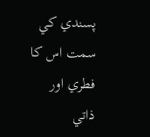پسندي كي سمت اس كا فطري اور ذاتي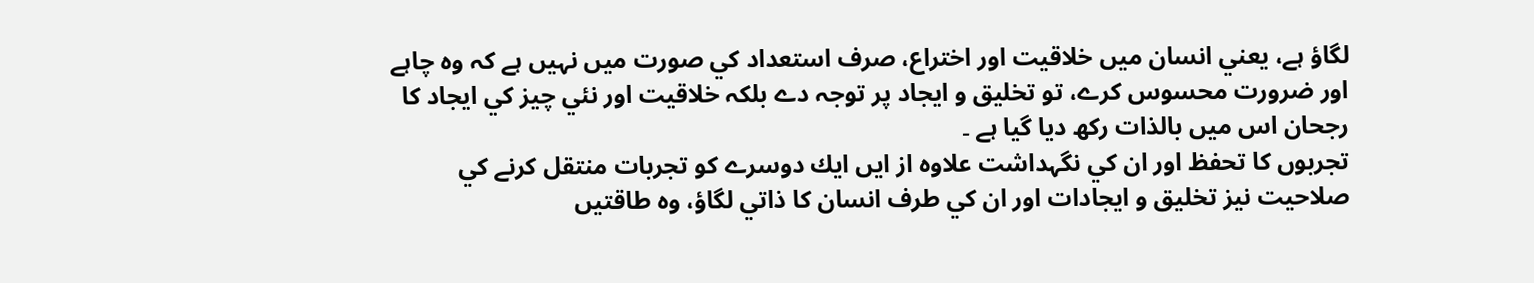لگاؤ ہے، يعني انسان ميں خلاقيت اور اختراع، صرف استعداد كي صورت ميں نہيں ہے كہ وہ چاہے اور ضرورت محسوس كرے، تو تخليق و ايجاد پر توجہ دے بلكہ خلاقيت اور نئي چيز كي ايجاد كا رجحان اس ميں بالذات ركھ ديا گيا ہے ۔
تجربوں كا تحفظ اور ان كي نگہداشت علاوہ از ايں ايك دوسرے كو تجربات منتقل كرنے كي صلاحيت نيز تخليق و ايجادات اور ان كي طرف انسان كا ذاتي لگاؤ، وہ طاقتيں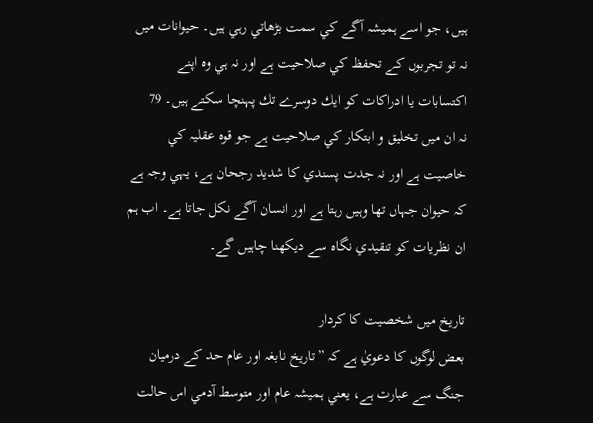ہيں، جو اسے ہميشہ آگے كي سمت بڑھاتي رہي ہيں۔ حيوانات ميں نہ تو تجربوں كے تحفظ كي صلاحيت ہے اور نہ ہي وہ اپنے اكتسابات يا ادراكات كو ايك دوسرے تك پہنچا سكتے ہيں۔ 79
نہ ان ميں تخليق و ابتكار كي صلاحيت ہے جو قوہ عقليہ كي خاصيت ہے اور نہ جدت پسندي كا شديد رجحان ہے، يہي وجہ ہے كہ حيوان جہاں تھا وہيں رہتا ہے اور انسان آگے نكل جاتا ہے۔ اب ہم ان نظريات كو تنقيدي نگاہ سے ديكھنا چاہيں گے۔

تاريخ ميں شخصيت كا كردار
بعض لوگوں كا دعويٰ ہے كہ ”تاريخ نابغہ اور عام حد كے درميان جنگ سے عبارت ہے، يعني ہميشہ عام اور متوسط آدمي اس حالت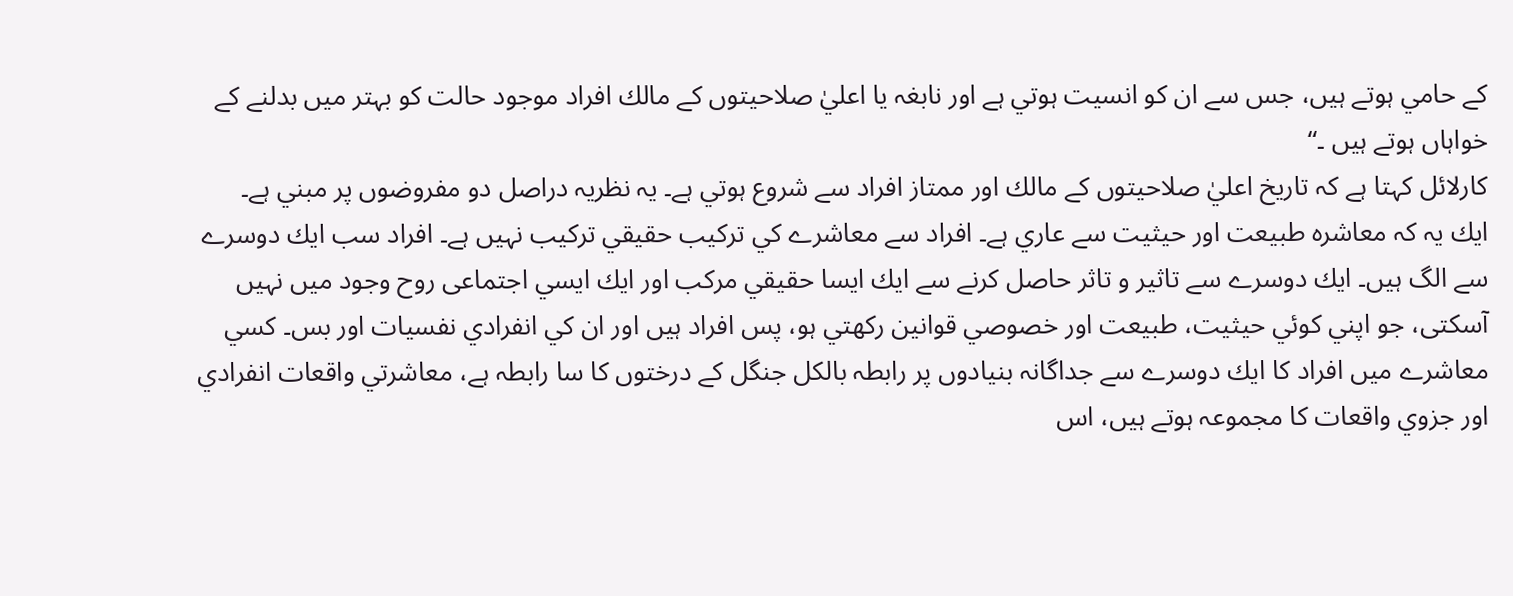كے حامي ہوتے ہيں، جس سے ان كو انسيت ہوتي ہے اور نابغہ يا اعليٰ صلاحيتوں كے مالك افراد موجود حالت كو بہتر ميں بدلنے كے خواہاں ہوتے ہيں ۔“
كارلائل كہتا ہے كہ تاريخ اعليٰ صلاحيتوں كے مالك اور ممتاز افراد سے شروع ہوتي ہے۔ يہ نظريہ دراصل دو مفروضوں پر مبني ہے۔
ايك يہ كہ معاشرہ طبيعت اور حيثيت سے عاري ہے۔ افراد سے معاشرے كي تركيب حقيقي تركيب نہيں ہے۔ افراد سب ايك دوسرے سے الگ ہيں۔ ايك دوسرے سے تاثير و تاثر حاصل كرنے سے ايك ايسا حقيقي مركب اور ايك ايسي اجتماعى روح وجود ميں نہيں آسكتى، جو اپني كوئي حيثيت، طبيعت اور خصوصي قوانين ركھتي ہو، پس افراد ہيں اور ان كي انفرادي نفسيات اور بس۔ كسي معاشرے ميں افراد كا ايك دوسرے سے جداگانہ بنيادوں پر رابطہ بالكل جنگل كے درختوں كا سا رابطہ ہے، معاشرتي واقعات انفرادي اور جزوي واقعات كا مجموعہ ہوتے ہيں، اس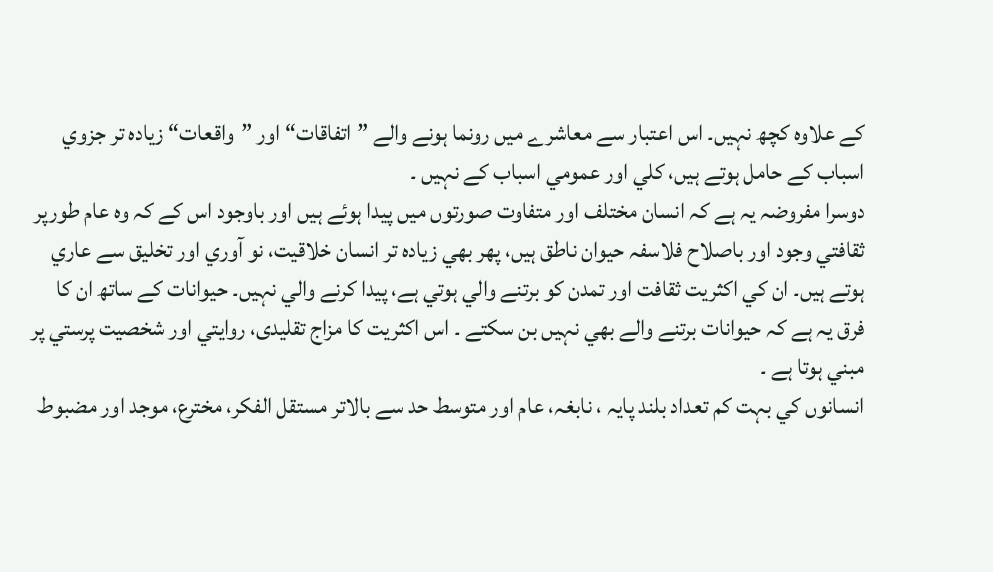كے علاوہ كچھ نہيں۔ اس اعتبار سے معاشرے ميں رونما ہونے والے ”اتفاقات“ اور ”واقعات“ زيادہ تر جزوي اسباب كے حامل ہوتے ہيں، كلي اور عمومي اسباب كے نہيں ۔
دوسرا مفروضہ يہ ہے كہ انسان مختلف اور متفاوت صورتوں ميں پيدا ہوئے ہيں اور باوجود اس كے كہ وہ عام طورپر ثقافتي وجود اور باصلاح فلاسفہ حيوان ناطق ہيں، پھر بھي زيادہ تر انسان خلاقيت، نو آوري اور تخليق سے عاري ہوتے ہيں۔ ان كي اكثريت ثقافت اور تمدن كو برتنے والي ہوتي ہے، پيدا كرنے والي نہيں۔ حيوانات كے ساتھ ان كا فرق يہ ہے كہ حيوانات برتنے والے بھي نہيں بن سكتے ۔ اس اكثريت كا مزاج تقليدى، روايتي اور شخصيت پرستي پر مبني ہوتا ہے ۔
انسانوں كي بہت كم تعداد بلند پايہ ، نابغہ، عام اور متوسط حد سے بالاتر مستقل الفكر، مخترع، موجد اور مضبوط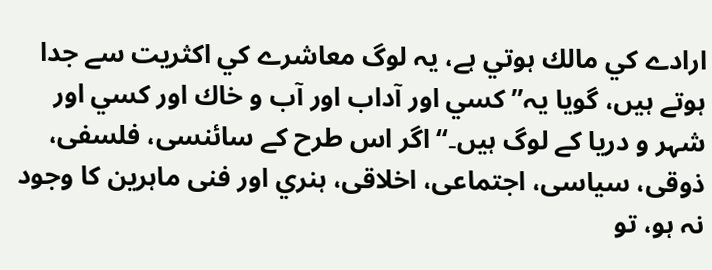ارادے كي مالك ہوتي ہے، يہ لوگ معاشرے كي اكثريت سے جدا ہوتے ہيں، گويا يہ”كسي اور آداب اور آب و خاك اور كسي اور شہر و دريا كے لوگ ہيں۔“ اگر اس طرح كے سائنسى، فلسفى، ذوقى، سياسى، اجتماعى، اخلاقى، ہنري اور فنى ماہرين كا وجود نہ ہو، تو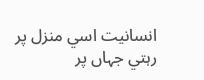انسانيت اسي منزل پر رہتي جہاں پر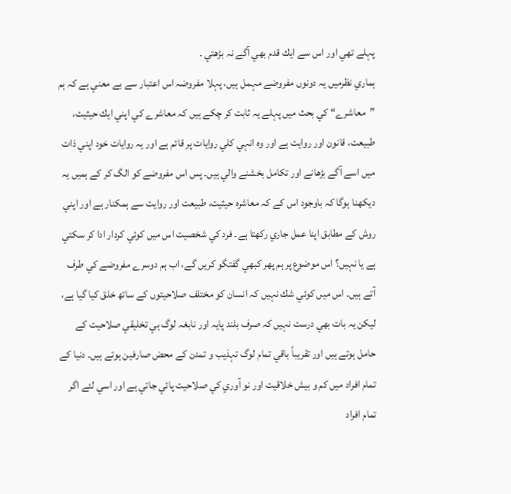پہلے تھي اور اس سے ايك قدم بھي آگے نہ بڑھتي ۔
ہماري نظرميں يہ دونوں مفروضے مہمل ہيں، پہلا مفروضہ اس اعتبار سے بے معني ہے كہ ہم ”معاشرے“ كي بحث ميں پہلے يہ ثابت كر چكے ہيں كہ معاشرے كي اپني ايك حيثيت، طبيعت، قانون اور روايت ہے اور وہ انہي كلي روايات پر قائم ہے اور يہ روايات خود اپني ذات ميں اسے آگے بڑھانے اور تكامل بخشنے والي ہيں۔ پس اس مفروضے كو الگ كر كے ہميں يہ ديكھنا ہوگا كہ باوجود اس كے كہ معاشرہ حيثيت، طبيعت اور روايت سے ہمكنار ہے اور اپني روش كے مطابق اپنا عمل جاري ركھتا ہے۔ فرد كي شخصيت اس ميں كوئي كردار ادا كر سكتي ہے يا نہيں؟ اس موضوع پر ہم پھر كبھي گفتگو كريں گے، اب ہم دوسرے مفروضے كي طرف آتے ہيں۔ اس ميں كوئي شك نہيں كہ انسان كو مختلف صلاحيتوں كے ساتھ خلق كيا گيا ہے، ليكن يہ بات بھي درست نہيں كہ صرف بلند پايہ اور نابغہ لوگ ہي تخليقي صلاحيت كے حامل ہوتے ہيں اور تقريباً باقي تمام لوگ تہذيب و تمدن كے محض صارفين ہوتے ہيں۔ دنيا كے تمام افراد ميں كم و بيش خلاقيت اور نو آوري كي صلاحيت پائي جاتي ہے اور اسي لئے اگر تمام افراد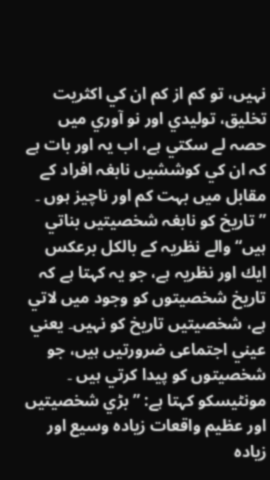نہيں، تو كم از كم ان كي اكثريت تخليق، توليدي اور نو آوري ميں حصہ لے سكتي ہے، اب يہ اور بات ہے كہ ان كي كوششيں نابغہ افراد كے مقابل ميں بہت كم اور ناچيز ہوں ۔
”تاريخ كو نابغہ شخصيتيں بناتي ہيں“ والے نظريہ كے بالكل برعكس ايك اور نظريہ ہے، جو يہ كہتا ہے كہ تاريخ شخصيتوں كو وجود ميں لاتي ہے، شخصيتيں تاريخ كو نہيں۔ يعني عيني اجتماعى ضرورتيں ہيں، جو شخصيتوں كو پيدا كرتي ہيں ۔
مونٹيسكو كہتا ہے: ”بڑي شخصيتيں اور عظيم واقعات زيادہ وسيع اور زيادہ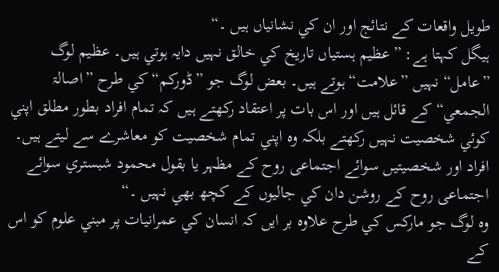طويل واقعات كے نتائج اور ان كي نشانياں ہيں ۔“
ہيگل كہتا ہے: ”عظيم ہستياں تاريخ كي خالق نہيں دايہ ہوتي ہيں۔ عظيم لوگ ”عامل“ نہيں ”علامت“ ہوتے ہيں۔ بعض لوگ جو ”ڈوركم“ كي طرح ”اصالۃ الجمعي“ كے قائل ہيں اور اس بات پر اعتقاد ركھتے ہيں كہ تمام افراد بطور مطلق اپني كوئي شخصيت نہيں ركھتے بلكہ وہ اپني تمام شخصيت كو معاشرے سے ليتے ہيں۔ افراد اور شخصيتيں سوائے اجتماعى روح كے مظہر يا بقول محمود شبستري سوائے اجتماعى روح كے روشن دان كي جاليوں كے كچھ بھي نہيں ۔“
وہ لوگ جو ماركس كي طرح علاوہ بر ايں كہ انسان كي عمرانيات پر مبني علوم كو اس كے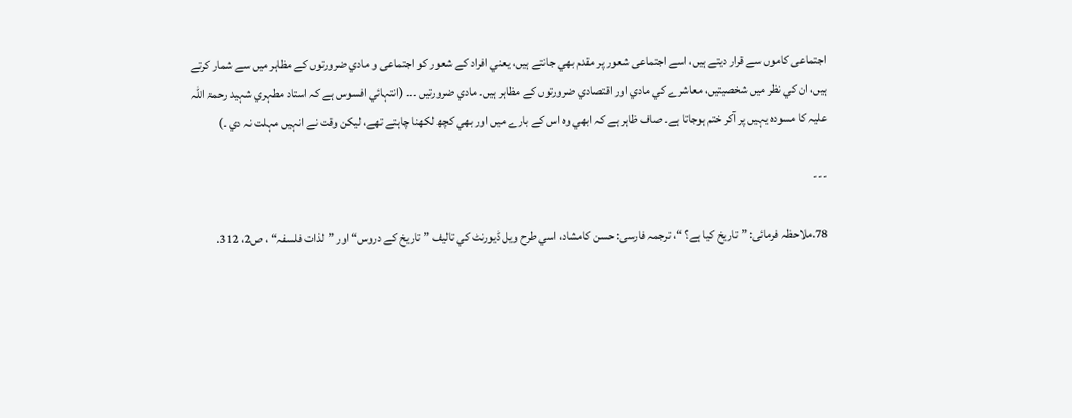اجتماعى كاموں سے قرار ديتے ہيں، اسے اجتماعى شعور پر مقدم بھي جانتے ہيں، يعني افراد كے شعور كو اجتماعى و مادي ضرورتوں كے مظاہر ميں سے شمار كرتے ہيں، ان كي نظر ميں شخصيتيں، معاشرے كي مادي اور اقتصادي ضرورتوں كے مظاہر ہيں۔ مادي ضرورتيں ۔۔۔ (انتہائي افسوس ہے كہ استاد مطہري شہيد رحمۃ اللہ عليہ كا مسودہ يہيں پر آكر ختم ہوجاتا ہے۔ صاف ظاہر ہے كہ ابھي وہ اس كے بارے ميں اور بھي كچھ لكھنا چاہتے تھے، ليكن وقت نے انہيں مہلت نہ دي ۔)

---

78.ملاحظہ فرمائى: ”تاريخ كيا ہے؟ “، ترجمہ فارسى: حسن كامشاد، اسي طرح ويل ڈيورنٹ كي تاليف ”تاريخ كے دروس“ اور ”لذات فلسفہ“ ، ص2، 312.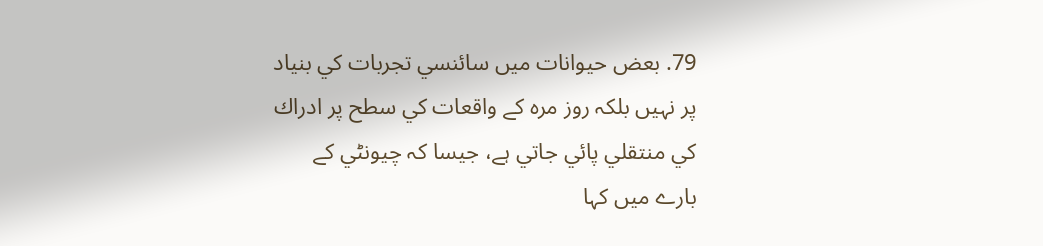79. بعض حيوانات ميں سائنسي تجربات كي بنياد پر نہيں بلكہ روز مرہ كے واقعات كي سطح پر ادراك كي منتقلي پائي جاتي ہے، جيسا كہ چيونٹي كے بارے ميں كہا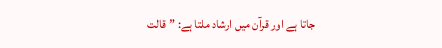جاتا ہے اور قرآن ميں ارشاد ملتا ہے: ”قالت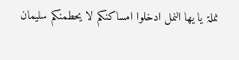نملۃ يا يھا النمل ادخلوا امساكنكم لا يحطمنكم سليمان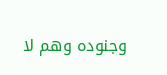وجنودہ وھم لا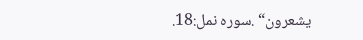يشعرون“ .سورہ نمل:18.